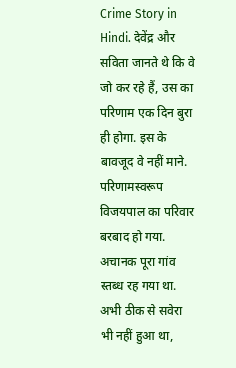Crime Story in Hindi. देवेंद्र और सविता जानते थे कि वे जो कर रहे हैं, उस का परिणाम एक दिन बुरा ही होगा. इस के बावजूद वे नहीं माने. परिणामस्वरूप विजयपाल का परिवार बरबाद हो गया.
अचानक पूरा गांव स्तब्ध रह गया था. अभी ठीक से सवेरा भी नहीं हुआ था,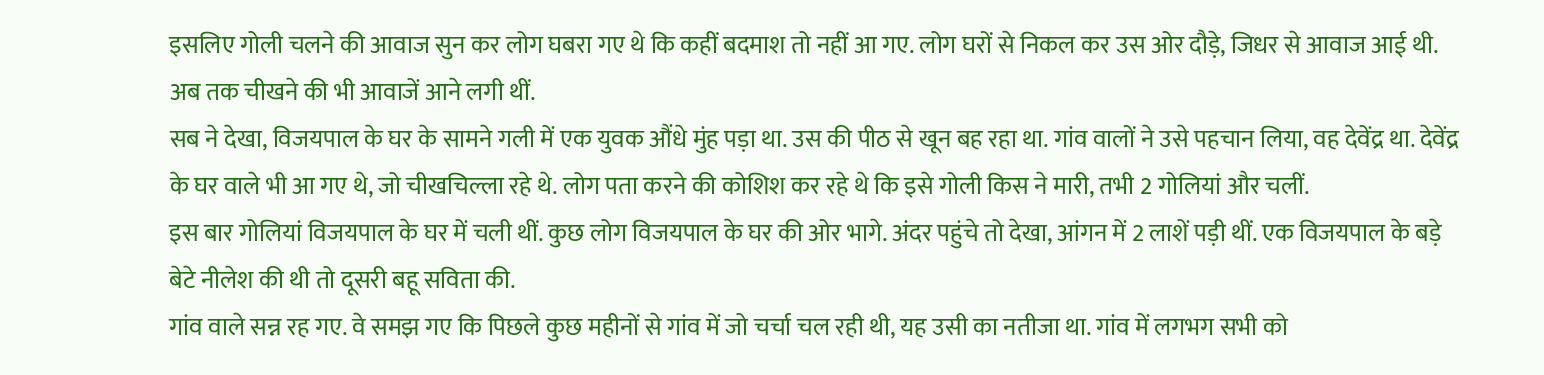इसलिए गोली चलने की आवाज सुन कर लोग घबरा गए थे कि कहीं बदमाश तो नहीं आ गए. लोग घरों से निकल कर उस ओर दौड़े, जिधर से आवाज आई थी. अब तक चीखने की भी आवाजें आने लगी थीं.
सब ने देखा, विजयपाल के घर के सामने गली में एक युवक औंधे मुंह पड़ा था. उस की पीठ से खून बह रहा था. गांव वालों ने उसे पहचान लिया, वह देवेंद्र था. देवेंद्र के घर वाले भी आ गए थे, जो चीखचिल्ला रहे थे. लोग पता करने की कोशिश कर रहे थे कि इसे गोली किस ने मारी, तभी 2 गोलियां और चलीं.
इस बार गोलियां विजयपाल के घर में चली थीं. कुछ लोग विजयपाल के घर की ओर भागे. अंदर पहुंचे तो देखा, आंगन में 2 लाशें पड़ी थीं. एक विजयपाल के बड़े बेटे नीलेश की थी तो दूसरी बहू सविता की.
गांव वाले सन्न रह गए. वे समझ गए कि पिछले कुछ महीनों से गांव में जो चर्चा चल रही थी, यह उसी का नतीजा था. गांव में लगभग सभी को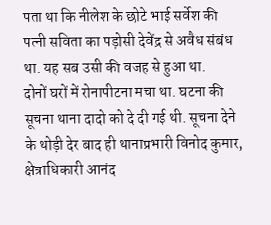पता था कि नीलेश के छोटे भाई सर्वेश की पत्नी सविता का पड़ोसी देवेंद्र से अवैध संबंध था. यह सब उसी की वजह से हुआ था.
दोनों घरों में रोनापीटना मचा था. घटना की सूचना थाना दादो को दे दी गई थी. सूचना देने के थोड़ी देर बाद ही थानाप्रभारी विनोद कुमार, क्षेत्राधिकारी आनंद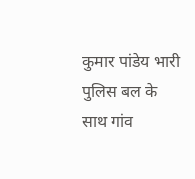कुमार पांडेय भारी पुलिस बल के साथ गांव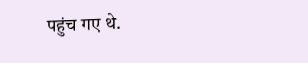पहुंच गए थे.